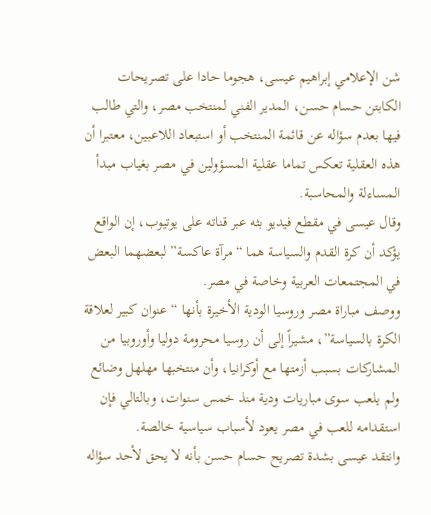شن الإعلامي إبراهيم عيسى، هجوما حادا على تصريحات الكابتن حسام حسن، المدير الفني لمنتخب مصر، والتي طالب فيها بعدم سؤاله عن قائمة المنتخب أو استبعاد اللاعبين، معتبرا أن هذه العقلية تعكس تماما عقلية المسؤولين في مصر بغياب مبدأ المساءلة والمحاسبة.
وقال عيسى في مقطع فيديو بثه عبر قناته على يوتيوب، إن الواقع يؤكد أن كرة القدم والسياسة هما “مرآة عاكسة” لبعضهما البعض في المجتمعات العربية وخاصة في مصر.
ووصف مباراة مصر وروسيا الودية الأخيرة بأنها “عنوان كبير لعلاقة الكرة بالسياسة”، مشيراً إلى أن روسيا محرومة دوليا وأوروبيا من المشاركات بسبب أزمتها مع أوكرانيا، وأن منتخبها مهلهل وضائع ولم يلعب سوى مباريات ودية منذ خمس سنوات، وبالتالي فإن استقدامه للعب في مصر يعود لأسباب سياسية خالصة.
وانتقد عيسى بشدة تصريح حسام حسن بأنه لا يحق لأحد سؤاله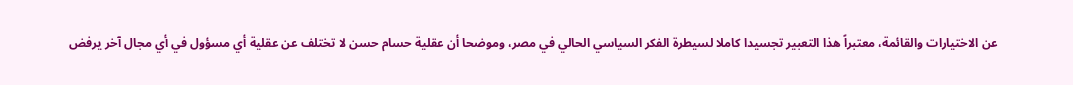عن الاختيارات والقائمة، معتبراً هذا التعبير تجسيدا كاملا لسيطرة الفكر السياسي الحالي في مصر، وموضحا أن عقلية حسام حسن لا تختلف عن عقلية أي مسؤول في أي مجال آخر يرفض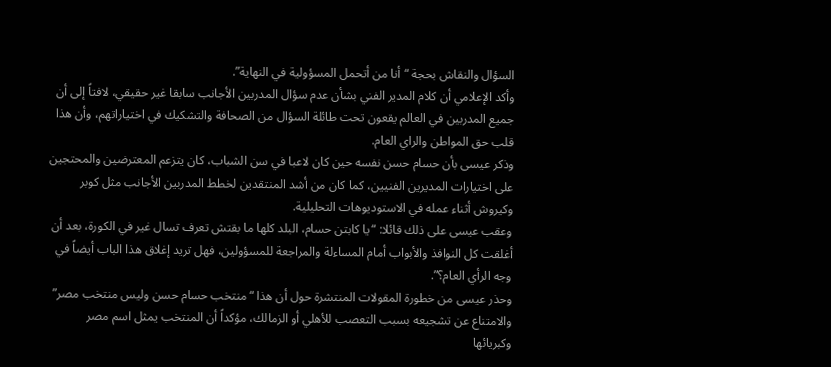السؤال والنقاش بحجة “أنا من أتحمل المسؤولية في النهاية”.
وأكد الإعلامي أن كلام المدير الفني بشأن عدم سؤال المدربين الأجانب سابقا غير حقيقي، لافتاً إلى أن جميع المدربين في العالم يقعون تحت طائلة السؤال من الصحافة والتشكيك في اختياراتهم، وأن هذا قلب حق المواطن والراي العام.
وذكر عيسى بأن حسام حسن نفسه حين كان لاعبا في سن الشباب، كان يتزعم المعترضين والمحتجين على اختيارات المديرين الفنيين، كما كان من أشد المنتقدين لخطط المدربين الأجانب مثل كوبر وكيروش أثناء عمله في الاستوديوهات التحليلية.
وعقب عيسى على ذلك قائلا: “يا كابتن حسام، البلد كلها ما بقتش تعرف تسال غير في الكورة، بعد أن أغلقت كل النوافذ والأبواب أمام المساءلة والمراجعة للمسؤولين، فهل تريد إغلاق هذا الباب أيضاً في وجه الرأي العام؟”.
وحذر عيسى من خطورة المقولات المنتشرة حول أن هذا “منتخب حسام حسن وليس منتخب مصر” والامتناع عن تشجيعه بسبب التعصب للأهلي أو الزمالك، مؤكداً أن المنتخب يمثل اسم مصر وكبريائها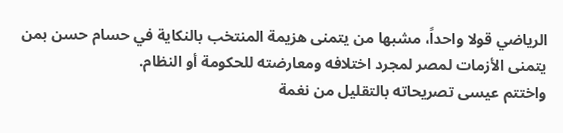الرياضي قولا واحداً، مشبها من يتمنى هزيمة المنتخب بالنكاية في حسام حسن بمن يتمنى الأزمات لمصر لمجرد اختلافه ومعارضته للحكومة أو النظام.
واختتم عيسى تصريحاته بالتقليل من نغمة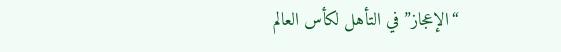“الإعجاز” في التأهل لكأس العالم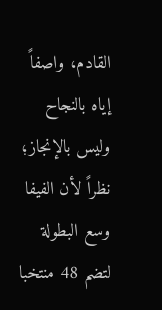القادم، واصفاً إياه بالنجاح وليس بالإنجاز؛ نظراً لأن الفيفا وسع البطولة لتضم 48 منتخبا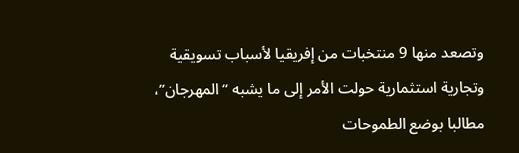وتصعد منها 9 منتخبات من إفريقيا لأسباب تسويقية وتجارية استثمارية حولت الأمر إلى ما يشبه “المهرجان”، مطالبا بوضع الطموحات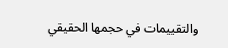والتقييمات في حجمها الحقيقي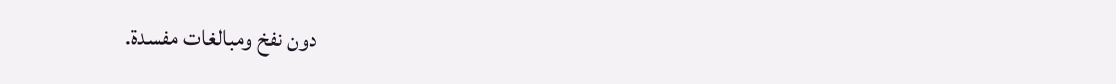دون نفخ ومبالغات مفسدة.